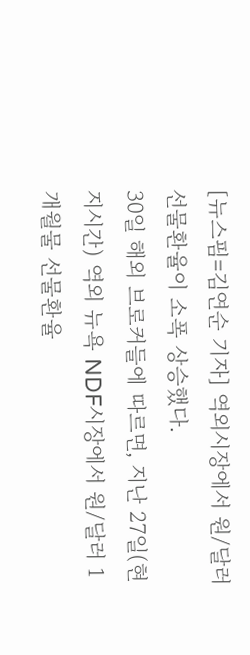[뉴스핌=김연순 기자] 역외시장에서 원/달러 선물환율이 소폭 상승했다.
30일 해외 브로커들에 따르면, 지난 27일(현지시간) 역외 뉴욕 NDF시장에서 원/달러 1개월물 선물환율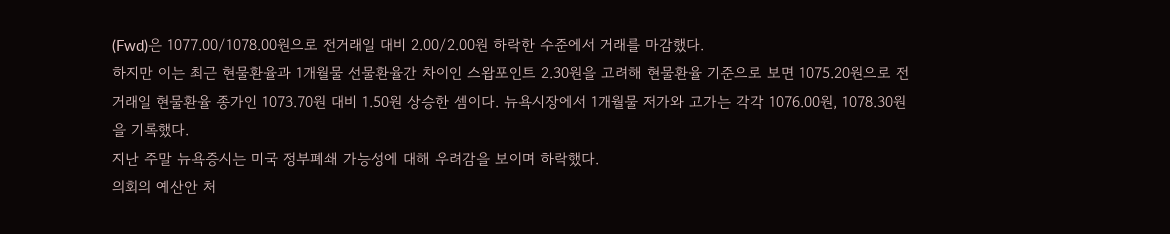(Fwd)은 1077.00/1078.00원으로 전거래일 대비 2.00/2.00원 하락한 수준에서 거래를 마감했다.
하지만 이는 최근 현물환율과 1개월물 선물환율간 차이인 스왑포인트 2.30원을 고려해 현물환율 기준으로 보면 1075.20원으로 전거래일 현물환율 종가인 1073.70원 대비 1.50원 상승한 셈이다. 뉴욕시장에서 1개월물 저가와 고가는 각각 1076.00원, 1078.30원을 기록했다.
지난 주말 뉴욕증시는 미국 정부폐쇄 가능성에 대해 우려감을 보이며 하락했다.
의회의 예산안 처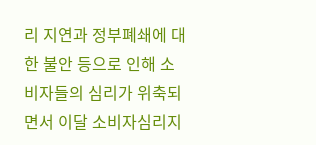리 지연과 정부폐쇄에 대한 불안 등으로 인해 소비자들의 심리가 위축되면서 이달 소비자심리지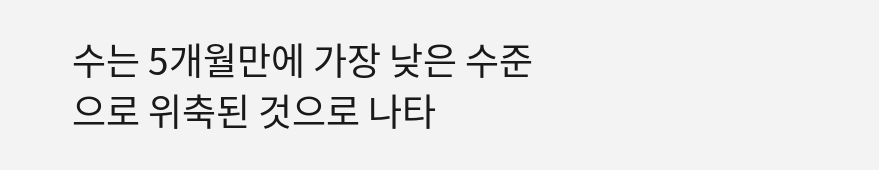수는 5개월만에 가장 낮은 수준으로 위축된 것으로 나타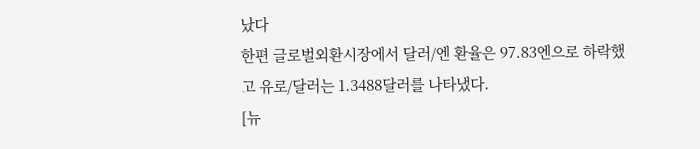났다
한편 글로벌외환시장에서 달러/엔 환율은 97.83엔으로 하락했고 유로/달러는 1.3488달러를 나타냈다.
[뉴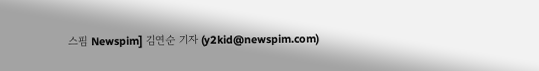스핌 Newspim] 김연순 기자 (y2kid@newspim.com)